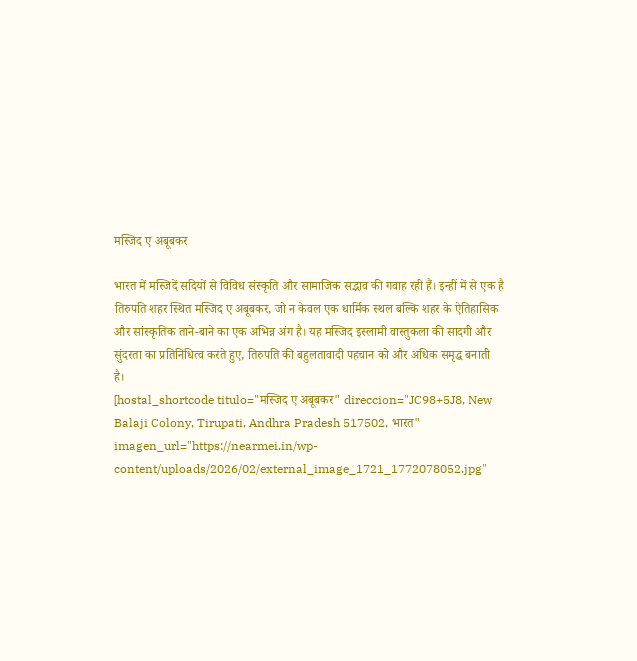मस्जिद ए अबूबकर

भारत में मस्जिदें सदियों से विविध संस्कृति और सामाजिक सद्भाव की गवाह रही हैं। इन्हीं में से एक है तिरुपति शहर स्थित मस्जिद ए अबूबकर, जो न केवल एक धार्मिक स्थल बल्कि शहर के ऐतिहासिक और सांस्कृतिक ताने-बाने का एक अभिन्न अंग है। यह मस्जिद इस्लामी वास्तुकला की सादगी और सुंदरता का प्रतिनिधित्व करते हुए, तिरुपति की बहुलतावादी पहचान को और अधिक समृद्ध बनाती है।
[hostal_shortcode titulo="मस्जिद ए अबूबकर" direccion="JC98+5J8, New Balaji Colony, Tirupati, Andhra Pradesh 517502, भारत" imagen_url="https://nearmei.in/wp-content/uploads/2026/02/external_image_1721_1772078052.jpg"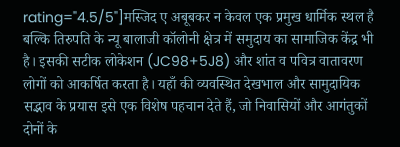rating="4.5/5"]मस्जिद ए अबूबकर न केवल एक प्रमुख धार्मिक स्थल है बल्कि तिरुपति के न्यू बालाजी कॉलोनी क्षेत्र में समुदाय का सामाजिक केंद्र भी है। इसकी सटीक लोकेशन (JC98+5J8) और शांत व पवित्र वातावरण लोगों को आकर्षित करता है। यहाँ की व्यवस्थित देखभाल और सामुदायिक सद्भाव के प्रयास इसे एक विशेष पहचान देते हैं, जो निवासियों और आगंतुकों दोनों के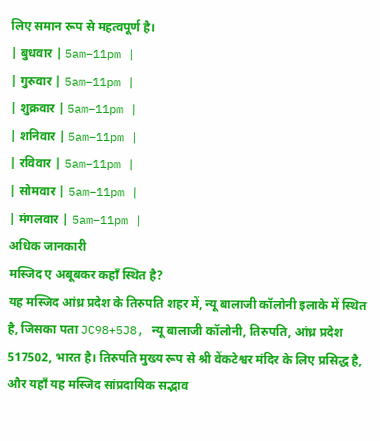लिए समान रूप से महत्वपूर्ण है।
| बुधवार | 5am–11pm |
| गुरुवार | 5am–11pm |
| शुक्रवार | 5am–11pm |
| शनिवार | 5am–11pm |
| रविवार | 5am–11pm |
| सोमवार | 5am–11pm |
| मंगलवार | 5am–11pm |
अधिक जानकारी
मस्जिद ए अबूबकर कहाँ स्थित है?
यह मस्जिद आंध्र प्रदेश के तिरुपति शहर में, न्यू बालाजी कॉलोनी इलाके में स्थित है, जिसका पता JC98+5J8, न्यू बालाजी कॉलोनी, तिरुपति, आंध्र प्रदेश 517502, भारत है। तिरुपति मुख्य रूप से श्री वेंकटेश्वर मंदिर के लिए प्रसिद्ध है, और यहाँ यह मस्जिद सांप्रदायिक सद्भाव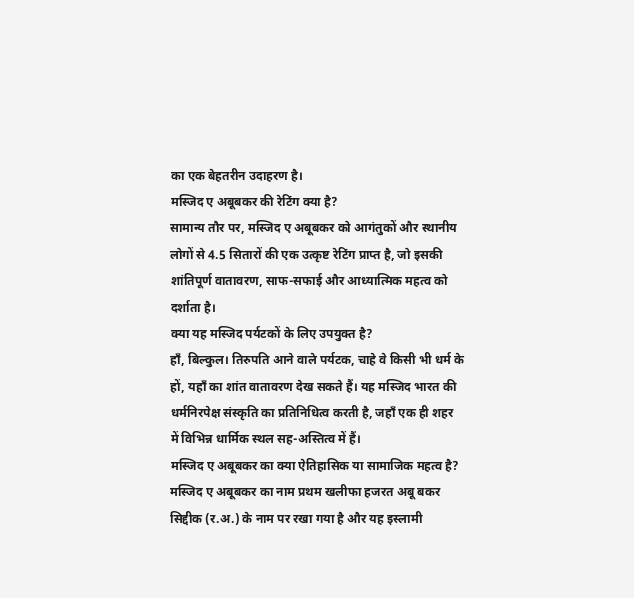का एक बेहतरीन उदाहरण है।
मस्जिद ए अबूबकर की रेटिंग क्या है?
सामान्य तौर पर, मस्जिद ए अबूबकर को आगंतुकों और स्थानीय लोगों से 4.5 सितारों की एक उत्कृष्ट रेटिंग प्राप्त है, जो इसकी शांतिपूर्ण वातावरण, साफ-सफाई और आध्यात्मिक महत्व को दर्शाता है।
क्या यह मस्जिद पर्यटकों के लिए उपयुक्त है?
हाँ, बिल्कुल। तिरुपति आने वाले पर्यटक, चाहे वे किसी भी धर्म के हों, यहाँ का शांत वातावरण देख सकते हैं। यह मस्जिद भारत की धर्मनिरपेक्ष संस्कृति का प्रतिनिधित्व करती है, जहाँ एक ही शहर में विभिन्न धार्मिक स्थल सह-अस्तित्व में हैं।
मस्जिद ए अबूबकर का क्या ऐतिहासिक या सामाजिक महत्व है?
मस्जिद ए अबूबकर का नाम प्रथम खलीफा हजरत अबू बकर सिद्दीक (र.अ.) के नाम पर रखा गया है और यह इस्लामी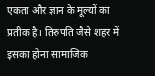एकता और ज्ञान के मूल्यों का प्रतीक है। तिरुपति जैसे शहर में इसका होना सामाजिक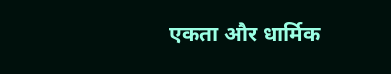एकता और धार्मिक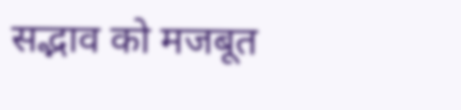सद्भाव को मजबूत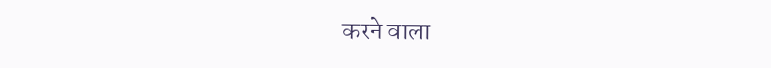करने वाला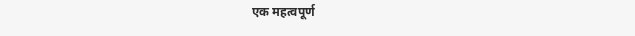एक महत्वपूर्ण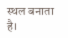स्थल बनाता है।